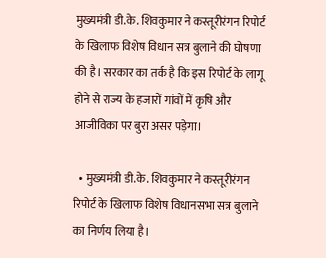मुख्यमंत्री डी.के. शिवकुमार ने कस्तूरीरंगन रिपोर्ट के खिलाफ विशेष विधान सत्र बुलाने की घोषणा की है। सरकार का तर्क है कि इस रिपोर्ट के लागू होने से राज्य के हजारों गांवों में कृषि और आजीविका पर बुरा असर पड़ेगा।

  • मुख्यमंत्री डी.के. शिवकुमार ने कस्तूरीरंगन रिपोर्ट के खिलाफ विशेष विधानसभा सत्र बुलाने का निर्णय लिया है।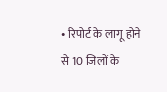• रिपोर्ट के लागू होने से 10 जिलों के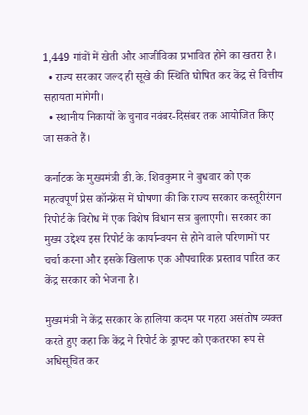1,449 गांवों में खेती और आजीविका प्रभावित होने का खतरा है।
  • राज्य सरकार जल्द ही सूखे की स्थिति घोषित कर केंद्र से वित्तीय सहायता मांगेगी।
  • स्थानीय निकायों के चुनाव नवंबर-दिसंबर तक आयोजित किए जा सकते हैं।

कर्नाटक के मुख्यमंत्री डी.के. शिवकुमार ने बुधवार को एक महत्वपूर्ण प्रेस कॉन्फ्रेंस में घोषणा की कि राज्य सरकार कस्तूरीरंगन रिपोर्ट के विरोध में एक विशेष विधान सत्र बुलाएगी। सरकार का मुख्य उद्देश्य इस रिपोर्ट के कार्यान्वयन से होने वाले परिणामों पर चर्चा करना और इसके खिलाफ एक औपचारिक प्रस्ताव पारित कर केंद्र सरकार को भेजना है।

मुख्यमंत्री ने केंद्र सरकार के हालिया कदम पर गहरा असंतोष व्यक्त करते हुए कहा कि केंद्र ने रिपोर्ट के ड्राफ्ट को एकतरफा रूप से अधिसूचित कर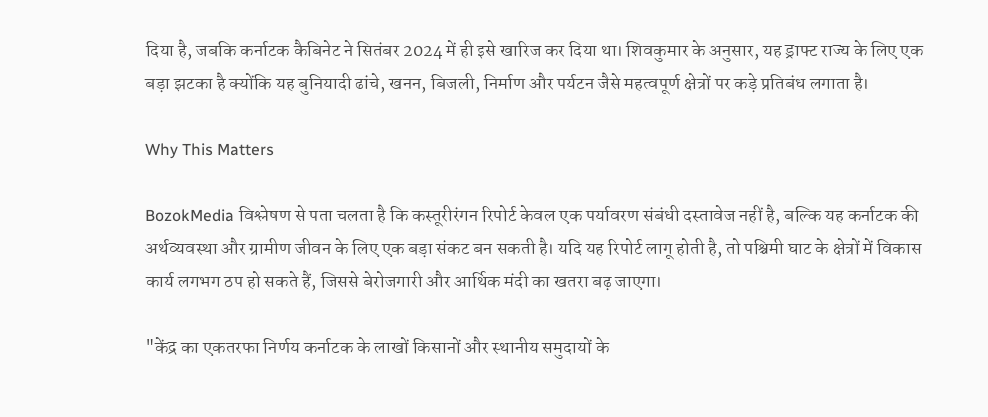दिया है, जबकि कर्नाटक कैबिनेट ने सितंबर 2024 में ही इसे खारिज कर दिया था। शिवकुमार के अनुसार, यह ड्राफ्ट राज्य के लिए एक बड़ा झटका है क्योंकि यह बुनियादी ढांचे, खनन, बिजली, निर्माण और पर्यटन जैसे महत्वपूर्ण क्षेत्रों पर कड़े प्रतिबंध लगाता है।

Why This Matters

BozokMedia विश्लेषण से पता चलता है कि कस्तूरीरंगन रिपोर्ट केवल एक पर्यावरण संबंधी दस्तावेज नहीं है, बल्कि यह कर्नाटक की अर्थव्यवस्था और ग्रामीण जीवन के लिए एक बड़ा संकट बन सकती है। यदि यह रिपोर्ट लागू होती है, तो पश्चिमी घाट के क्षेत्रों में विकास कार्य लगभग ठप हो सकते हैं, जिससे बेरोजगारी और आर्थिक मंदी का खतरा बढ़ जाएगा।

"केंद्र का एकतरफा निर्णय कर्नाटक के लाखों किसानों और स्थानीय समुदायों के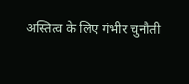अस्तित्व के लिए गंभीर चुनौती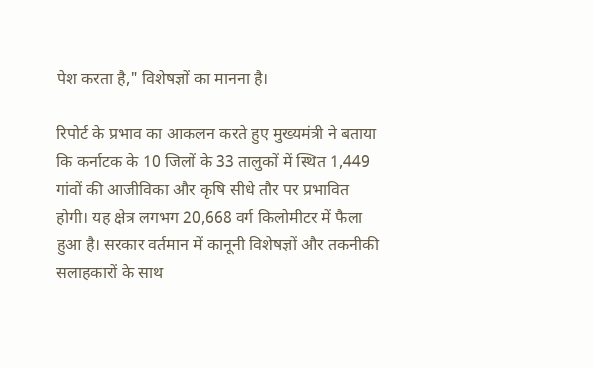पेश करता है," विशेषज्ञों का मानना है।

रिपोर्ट के प्रभाव का आकलन करते हुए मुख्यमंत्री ने बताया कि कर्नाटक के 10 जिलों के 33 तालुकों में स्थित 1,449 गांवों की आजीविका और कृषि सीधे तौर पर प्रभावित होगी। यह क्षेत्र लगभग 20,668 वर्ग किलोमीटर में फैला हुआ है। सरकार वर्तमान में कानूनी विशेषज्ञों और तकनीकी सलाहकारों के साथ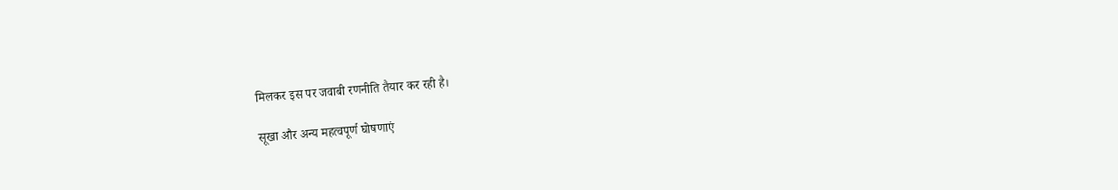मिलकर इस पर जवाबी रणनीति तैयार कर रही है।

सूखा और अन्य महत्वपूर्ण घोषणाएं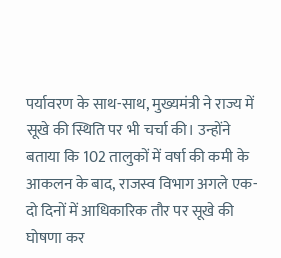पर्यावरण के साथ-साथ, मुख्यमंत्री ने राज्य में सूखे की स्थिति पर भी चर्चा की। उन्होंने बताया कि 102 तालुकों में वर्षा की कमी के आकलन के बाद, राजस्व विभाग अगले एक-दो दिनों में आधिकारिक तौर पर सूखे की घोषणा कर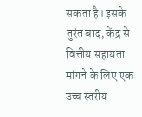सकता है। इसके तुरंत बाद, केंद्र से वित्तीय सहायता मांगने के लिए एक उच्च स्तरीय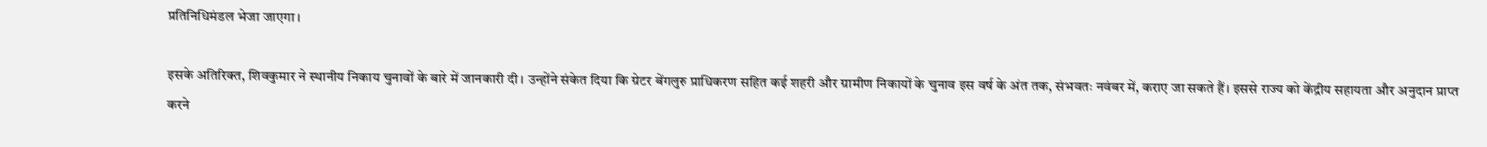प्रतिनिधिमंडल भेजा जाएगा।

इसके अतिरिक्त, शिवकुमार ने स्थानीय निकाय चुनावों के बारे में जानकारी दी। उन्होंने संकेत दिया कि ग्रेटर बेंगलुरु प्राधिकरण सहित कई शहरी और ग्रामीण निकायों के चुनाव इस वर्ष के अंत तक, संभवतः नवंबर में, कराए जा सकते हैं। इससे राज्य को केंद्रीय सहायता और अनुदान प्राप्त करने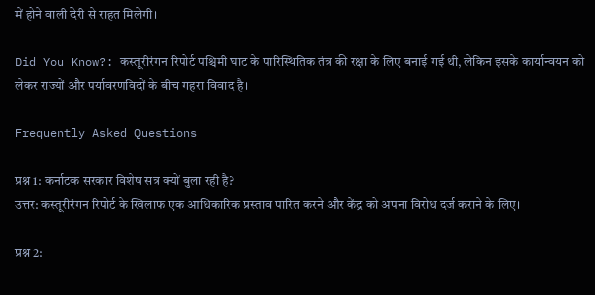में होने वाली देरी से राहत मिलेगी।

Did You Know?: कस्तूरीरंगन रिपोर्ट पश्चिमी घाट के पारिस्थितिक तंत्र की रक्षा के लिए बनाई गई थी, लेकिन इसके कार्यान्वयन को लेकर राज्यों और पर्यावरणविदों के बीच गहरा विवाद है।

Frequently Asked Questions

प्रश्न 1: कर्नाटक सरकार विशेष सत्र क्यों बुला रही है?
उत्तर: कस्तूरीरंगन रिपोर्ट के खिलाफ एक आधिकारिक प्रस्ताव पारित करने और केंद्र को अपना विरोध दर्ज कराने के लिए।

प्रश्न 2: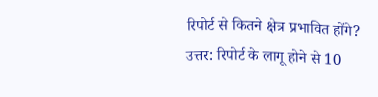रिपोर्ट से कितने क्षेत्र प्रभावित होंगे?
उत्तर: रिपोर्ट के लागू होने से 10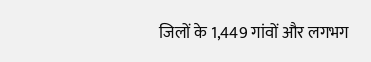जिलों के 1,449 गांवों और लगभग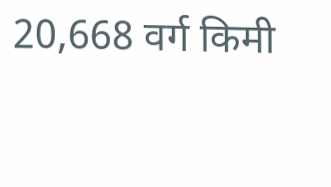20,668 वर्ग किमी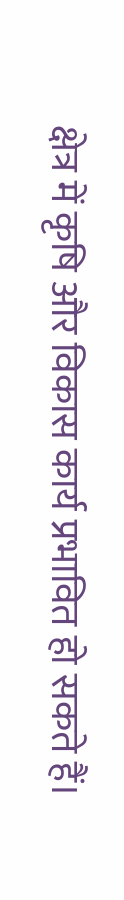क्षेत्र में कृषि और विकास कार्य प्रभावित हो सकते हैं।